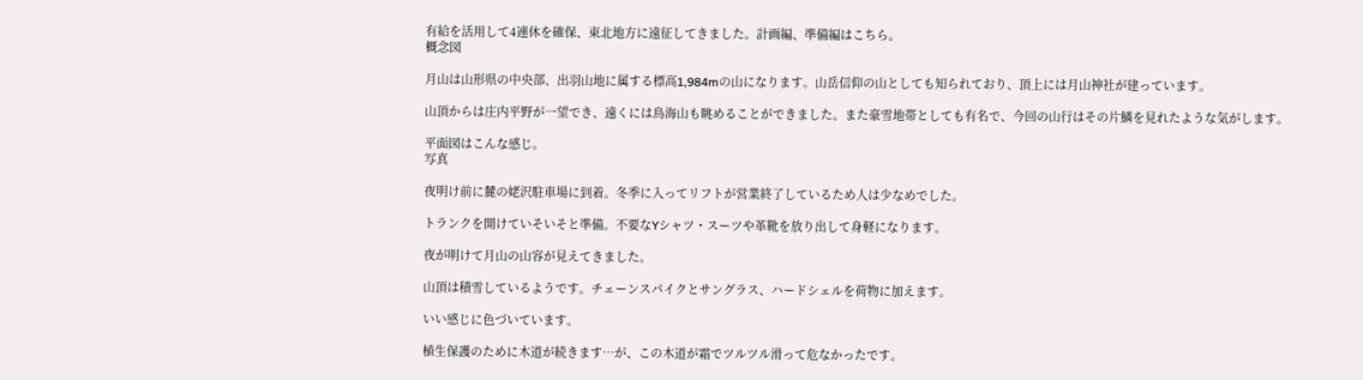有給を活用して4連休を確保、東北地方に遠征してきました。計画編、準備編はこちら。
概念図

月山は山形県の中央部、出羽山地に属する標高1,984mの山になります。山岳信仰の山としても知られており、頂上には月山神社が建っています。

山頂からは庄内平野が一望でき、遠くには鳥海山も眺めることができました。また豪雪地帯としても有名で、今回の山行はその片鱗を見れたような気がします。

平面図はこんな感じ。
写真

夜明け前に麓の姥沢駐車場に到着。冬季に入ってリフトが営業終了しているため人は少なめでした。

トランクを開けていそいそと準備。不要なYシャツ・スーツや革靴を放り出して身軽になります。

夜が明けて月山の山容が見えてきました。

山頂は積雪しているようです。チェーンスパイクとサングラス、ハードシェルを荷物に加えます。

いい感じに色づいています。

植生保護のために木道が続きます…が、この木道が霜でツルツル滑って危なかったです。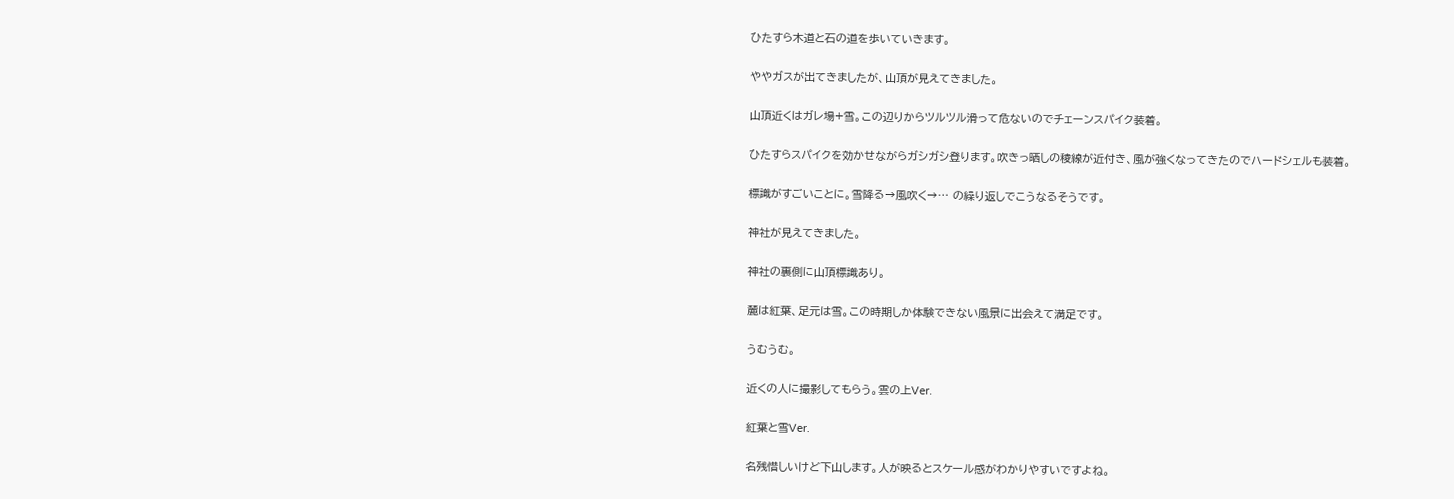ひたすら木道と石の道を歩いていきます。

ややガスが出てきましたが、山頂が見えてきました。

山頂近くはガレ場+雪。この辺りからツルツル滑って危ないのでチェーンスパイク装着。

ひたすらスパイクを効かせながらガシガシ登ります。吹きっ晒しの稜線が近付き、風が強くなってきたのでハードシェルも装着。

標識がすごいことに。雪降る→風吹く→… の繰り返しでこうなるそうです。

神社が見えてきました。

神社の裏側に山頂標識あり。

麓は紅葉、足元は雪。この時期しか体験できない風景に出会えて満足です。

うむうむ。

近くの人に撮影してもらう。雲の上Ver.

紅葉と雪Ver.

名残惜しいけど下山します。人が映るとスケール感がわかりやすいですよね。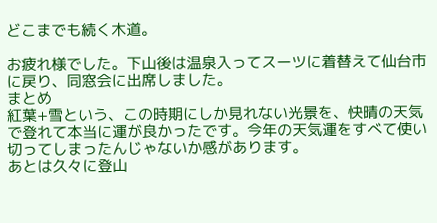どこまでも続く木道。

お疲れ様でした。下山後は温泉入ってスーツに着替えて仙台市に戻り、同窓会に出席しました。
まとめ
紅葉+雪という、この時期にしか見れない光景を、快晴の天気で登れて本当に運が良かったです。今年の天気運をすべて使い切ってしまったんじゃないか感があります。
あとは久々に登山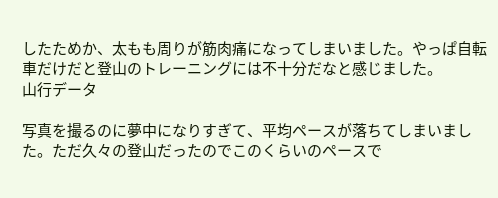したためか、太もも周りが筋肉痛になってしまいました。やっぱ自転車だけだと登山のトレーニングには不十分だなと感じました。
山行データ

写真を撮るのに夢中になりすぎて、平均ペースが落ちてしまいました。ただ久々の登山だったのでこのくらいのペースで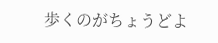歩くのがちょうどよ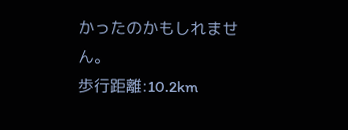かったのかもしれません。
歩行距離:10.2km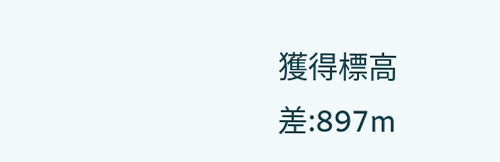獲得標高差:897m